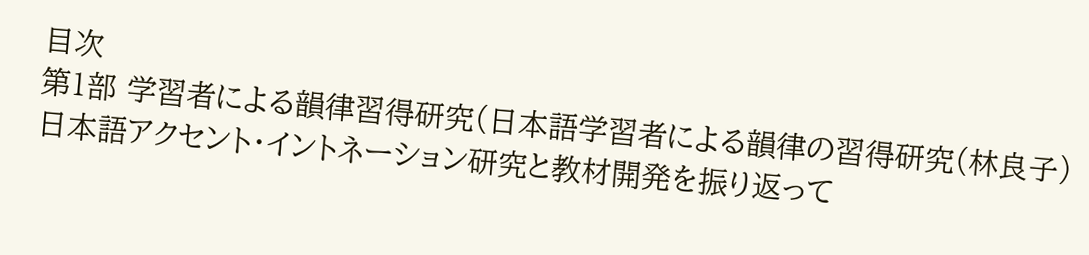目次
第1部 学習者による韻律習得研究(日本語学習者による韻律の習得研究(林良子)
日本語アクセント・イントネーション研究と教材開発を振り返って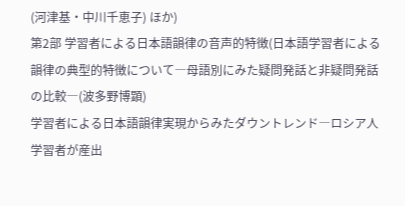(河津基・中川千恵子) ほか)
第2部 学習者による日本語韻律の音声的特徴(日本語学習者による韻律の典型的特徴について―母語別にみた疑問発話と非疑問発話の比較―(波多野博顕)
学習者による日本語韻律実現からみたダウントレンド―ロシア人学習者が産出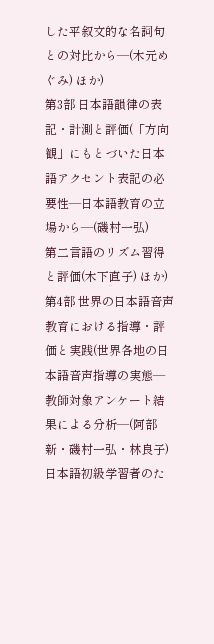した平叙文的な名詞句との対比から―(木元めぐみ) ほか)
第3部 日本語韻律の表記・計測と評価(「方向観」にもとづいた日本語アクセント表記の必要性―日本語教育の立場から―(磯村一弘)
第二言語のリズム習得と評価(木下直子) ほか)
第4部 世界の日本語音声教育における指導・評価と実践(世界各地の日本語音声指導の実態―教師対象アンケート結果による分析―(阿部新・磯村一弘・林良子)
日本語初級学習者のた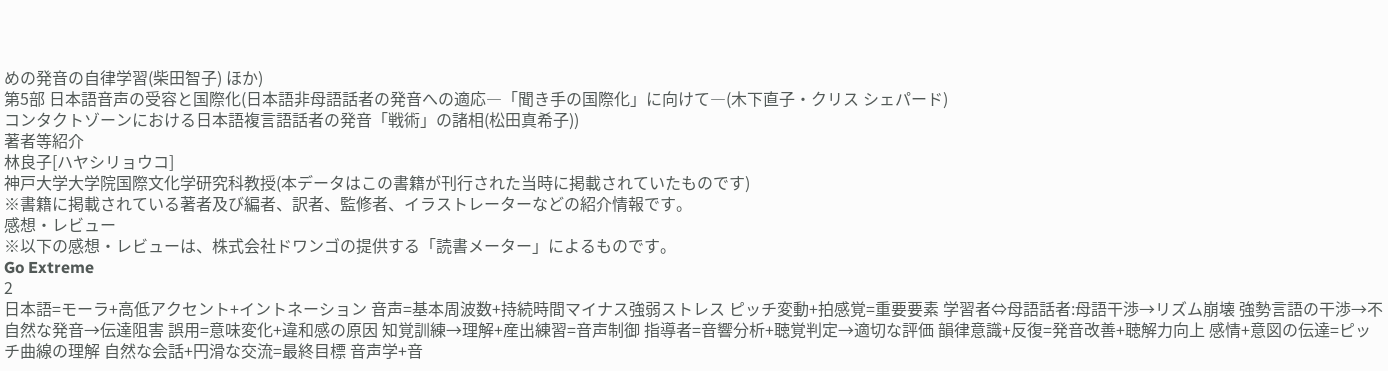めの発音の自律学習(柴田智子) ほか)
第5部 日本語音声の受容と国際化(日本語非母語話者の発音への適応―「聞き手の国際化」に向けて―(木下直子・クリス シェパード)
コンタクトゾーンにおける日本語複言語話者の発音「戦術」の諸相(松田真希子))
著者等紹介
林良子[ハヤシリョウコ]
神戸大学大学院国際文化学研究科教授(本データはこの書籍が刊行された当時に掲載されていたものです)
※書籍に掲載されている著者及び編者、訳者、監修者、イラストレーターなどの紹介情報です。
感想・レビュー
※以下の感想・レビューは、株式会社ドワンゴの提供する「読書メーター」によるものです。
Go Extreme
2
日本語=モーラ+高低アクセント+イントネーション 音声=基本周波数+持続時間マイナス強弱ストレス ピッチ変動+拍感覚=重要要素 学習者⇔母語話者:母語干渉→リズム崩壊 強勢言語の干渉→不自然な発音→伝達阻害 誤用=意味変化+違和感の原因 知覚訓練→理解+産出練習=音声制御 指導者=音響分析+聴覚判定→適切な評価 韻律意識+反復=発音改善+聴解力向上 感情+意図の伝達=ピッチ曲線の理解 自然な会話+円滑な交流=最終目標 音声学+音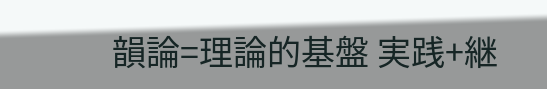韻論=理論的基盤 実践+継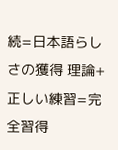続=日本語らしさの獲得 理論+正しい練習=完全習得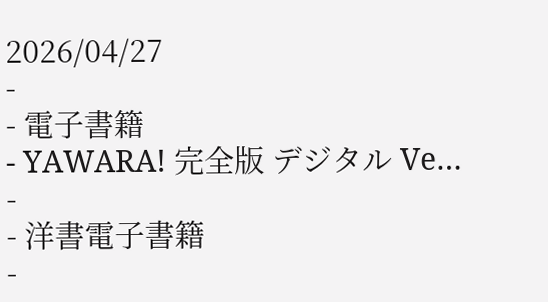2026/04/27
-
- 電子書籍
- YAWARA! 完全版 デジタル Ve…
-
- 洋書電子書籍
-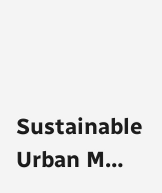Sustainable Urban M…